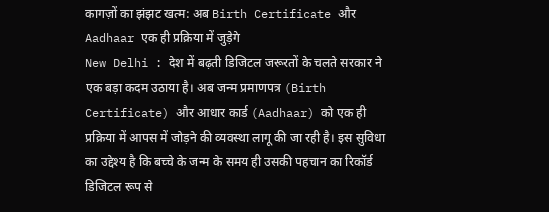कागज़ों का झंझट खत्म: अब Birth Certificate और Aadhaar एक ही प्रक्रिया में जुड़ेगे
New Delhi : देश में बढ़ती डिजिटल जरूरतों के चलते सरकार ने एक बड़ा कदम उठाया है। अब जन्म प्रमाणपत्र (Birth Certificate) और आधार कार्ड (Aadhaar) को एक ही प्रक्रिया में आपस में जोड़ने की व्यवस्था लागू की जा रही है। इस सुविधा का उद्देश्य है कि बच्चे के जन्म के समय ही उसकी पहचान का रिकॉर्ड डिजिटल रूप से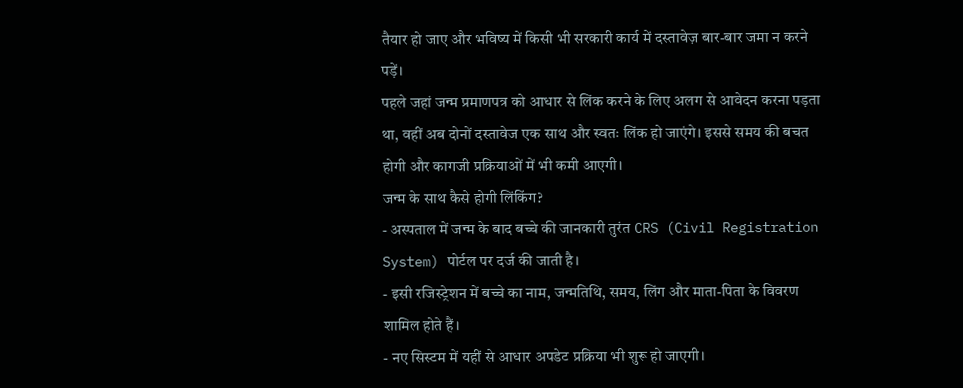तैयार हो जाए और भविष्य में किसी भी सरकारी कार्य में दस्तावेज़ बार-बार जमा न करने पड़ें।
पहले जहां जन्म प्रमाणपत्र को आधार से लिंक करने के लिए अलग से आवेदन करना पड़ता था, वहीं अब दोनों दस्तावेज एक साथ और स्वतः लिंक हो जाएंगे। इससे समय की बचत होगी और कागजी प्रक्रियाओं में भी कमी आएगी।
जन्म के साथ कैसे होगी लिंकिंग?
- अस्पताल में जन्म के बाद बच्चे की जानकारी तुरंत CRS (Civil Registration System) पोर्टल पर दर्ज की जाती है।
- इसी रजिस्ट्रेशन में बच्चे का नाम, जन्मतिथि, समय, लिंग और माता-पिता के विवरण शामिल होते हैं।
- नए सिस्टम में यहीं से आधार अपडेट प्रक्रिया भी शुरू हो जाएगी।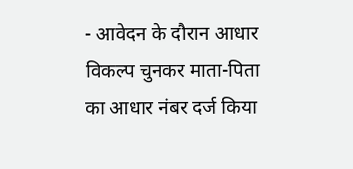- आवेदन के दौरान आधार विकल्प चुनकर माता-पिता का आधार नंबर दर्ज किया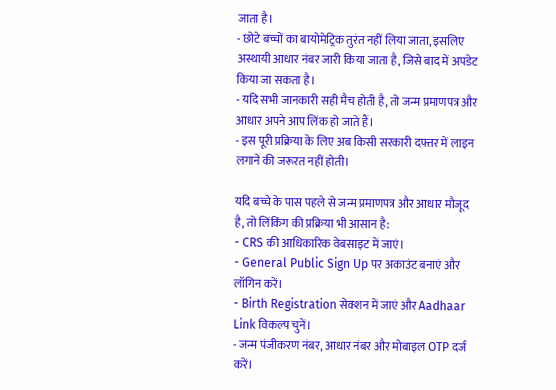जाता है।
- छोटे बच्चों का बायोमेट्रिक तुरंत नहीं लिया जाता, इसलिए अस्थायी आधार नंबर जारी किया जाता है, जिसे बाद में अपडेट किया जा सकता है।
- यदि सभी जानकारी सही मैच होती है, तो जन्म प्रमाणपत्र और आधार अपने आप लिंक हो जाते हैं।
- इस पूरी प्रक्रिया के लिए अब किसी सरकारी दफ्तर में लाइन लगाने की जरूरत नहीं होती।

यदि बच्चे के पास पहले से जन्म प्रमाणपत्र और आधार मौजूद है, तो लिंकिंग की प्रक्रिया भी आसान है:
- CRS की आधिकारिक वेबसाइट में जाएं।
- General Public Sign Up पर अकाउंट बनाएं और लॉगिन करें।
- Birth Registration सेक्शन में जाएं और Aadhaar Link विकल्प चुनें।
- जन्म पंजीकरण नंबर, आधार नंबर और मोबाइल OTP दर्ज करें।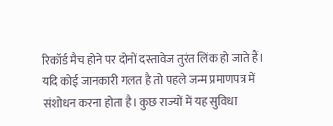रिकॉर्ड मैच होने पर दोनों दस्तावेज तुरंत लिंक हो जाते हैं। यदि कोई जानकारी गलत है तो पहले जन्म प्रमाणपत्र में संशोधन करना होता है। कुछ राज्यों में यह सुविधा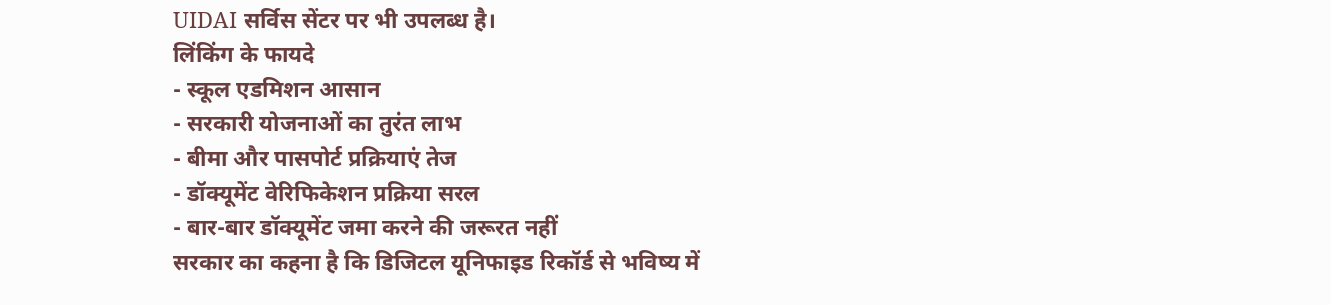UIDAI सर्विस सेंटर पर भी उपलब्ध है।
लिंकिंग के फायदे
- स्कूल एडमिशन आसान
- सरकारी योजनाओं का तुरंत लाभ
- बीमा और पासपोर्ट प्रक्रियाएं तेज
- डॉक्यूमेंट वेरिफिकेशन प्रक्रिया सरल
- बार-बार डॉक्यूमेंट जमा करने की जरूरत नहीं
सरकार का कहना है कि डिजिटल यूनिफाइड रिकॉर्ड से भविष्य में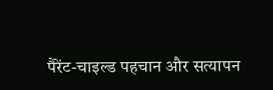पैरेंट-चाइल्ड पहचान और सत्यापन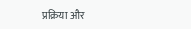प्रक्रिया और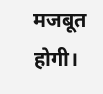मजबूत होगी।